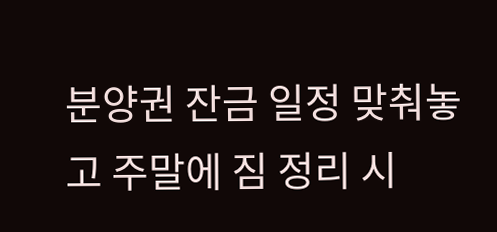분양권 잔금 일정 맞춰놓고 주말에 짐 정리 시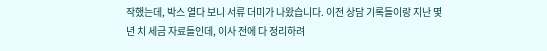작했는데, 박스 열다 보니 서류 더미가 나왔습니다. 이전 상담 기록들이랑 지난 몇 년 치 세금 자료들인데, 이사 전에 다 정리하려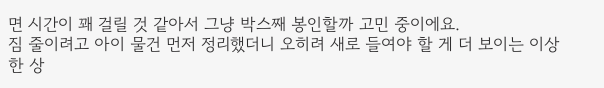면 시간이 꽤 걸릴 것 같아서 그냥 박스째 봉인할까 고민 중이에요.
짐 줄이려고 아이 물건 먼저 정리했더니 오히려 새로 들여야 할 게 더 보이는 이상한 상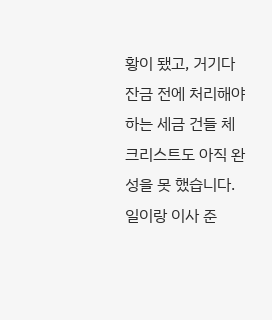황이 됐고, 거기다 잔금 전에 처리해야 하는 세금 건들 체크리스트도 아직 완성을 못 했습니다. 일이랑 이사 준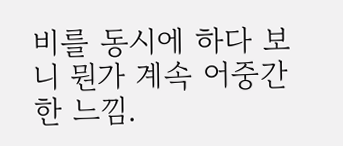비를 동시에 하다 보니 뭔가 계속 어중간한 느낌.